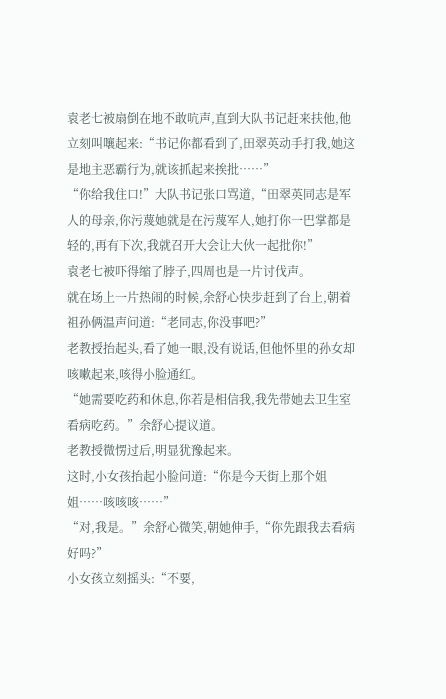袁老七被扇倒在地不敢吭声,直到大队书记赶来扶他,他立刻叫嚷起来:“书记你都看到了,田翠英动手打我,她这是地主恶霸行为,就该抓起来挨批……”
“你给我住口!”大队书记张口骂道,“田翠英同志是军人的母亲,你污蔑她就是在污蔑军人,她打你一巴掌都是轻的,再有下次,我就召开大会让大伙一起批你!”
袁老七被吓得缩了脖子,四周也是一片讨伐声。
就在场上一片热闹的时候,余舒心快步赶到了台上,朝着祖孙俩温声问道:“老同志,你没事吧?”
老教授抬起头,看了她一眼,没有说话,但他怀里的孙女却咳嗽起来,咳得小脸通红。
“她需要吃药和休息,你若是相信我,我先带她去卫生室看病吃药。”余舒心提议道。
老教授微愣过后,明显犹豫起来。
这时,小女孩抬起小脸问道:“你是今天街上那个姐姐……咳咳咳……”
“对,我是。”余舒心微笑,朝她伸手,“你先跟我去看病好吗?”
小女孩立刻摇头:“不要,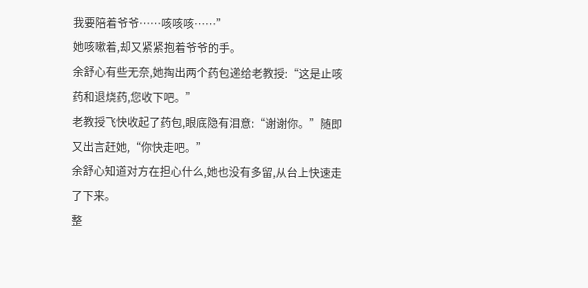我要陪着爷爷……咳咳咳……”
她咳嗽着,却又紧紧抱着爷爷的手。
余舒心有些无奈,她掏出两个药包递给老教授:“这是止咳药和退烧药,您收下吧。”
老教授飞快收起了药包,眼底隐有泪意:“谢谢你。”随即又出言赶她,“你快走吧。”
余舒心知道对方在担心什么,她也没有多留,从台上快速走了下来。
整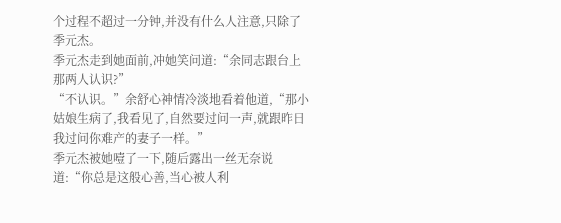个过程不超过一分钟,并没有什么人注意,只除了季元杰。
季元杰走到她面前,冲她笑问道:“余同志跟台上那两人认识?”
“不认识。”余舒心神情冷淡地看着他道,“那小姑娘生病了,我看见了,自然要过问一声,就跟昨日我过问你难产的妻子一样。”
季元杰被她噎了一下,随后露出一丝无奈说道:“你总是这般心善,当心被人利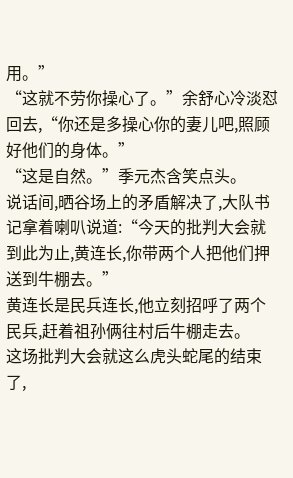用。”
“这就不劳你操心了。”余舒心冷淡怼回去,“你还是多操心你的妻儿吧,照顾好他们的身体。”
“这是自然。”季元杰含笑点头。
说话间,晒谷场上的矛盾解决了,大队书记拿着喇叭说道:“今天的批判大会就到此为止,黄连长,你带两个人把他们押送到牛棚去。”
黄连长是民兵连长,他立刻招呼了两个民兵,赶着祖孙俩往村后牛棚走去。
这场批判大会就这么虎头蛇尾的结束了,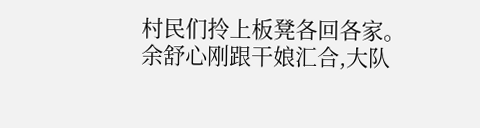村民们拎上板凳各回各家。
余舒心刚跟干娘汇合,大队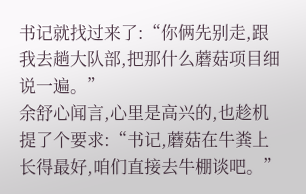书记就找过来了:“你俩先别走,跟我去趟大队部,把那什么蘑菇项目细说一遍。”
余舒心闻言,心里是高兴的,也趁机提了个要求:“书记,蘑菇在牛粪上长得最好,咱们直接去牛棚谈吧。”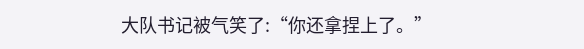大队书记被气笑了:“你还拿捏上了。”